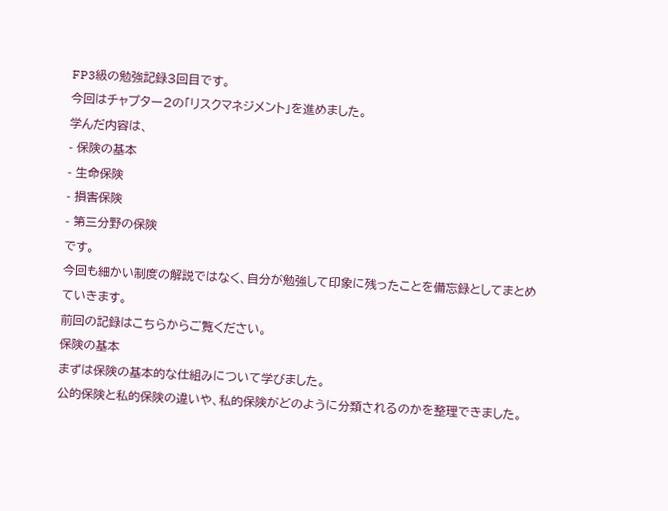FP3級の勉強記録3回目です。
今回はチャプター2の「リスクマネジメント」を進めました。
学んだ内容は、
- 保険の基本
- 生命保険
- 損害保険
- 第三分野の保険
です。
今回も細かい制度の解説ではなく、自分が勉強して印象に残ったことを備忘録としてまとめていきます。
前回の記録はこちらからご覧ください。
保険の基本
まずは保険の基本的な仕組みについて学びました。
公的保険と私的保険の違いや、私的保険がどのように分類されるのかを整理できました。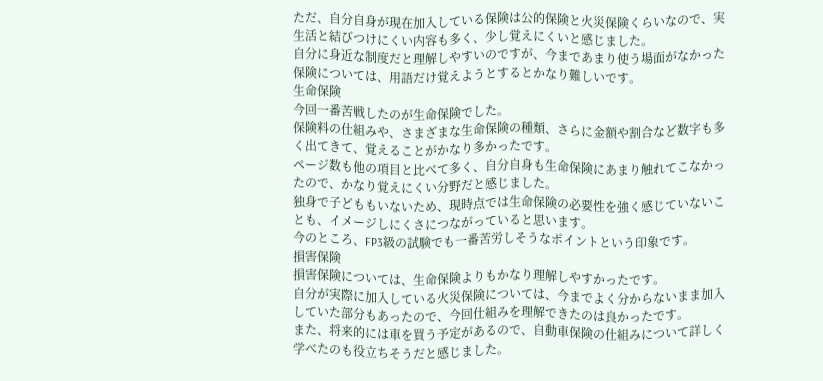ただ、自分自身が現在加入している保険は公的保険と火災保険くらいなので、実生活と結びつけにくい内容も多く、少し覚えにくいと感じました。
自分に身近な制度だと理解しやすいのですが、今まであまり使う場面がなかった保険については、用語だけ覚えようとするとかなり難しいです。
生命保険
今回一番苦戦したのが生命保険でした。
保険料の仕組みや、さまざまな生命保険の種類、さらに金額や割合など数字も多く出てきて、覚えることがかなり多かったです。
ページ数も他の項目と比べて多く、自分自身も生命保険にあまり触れてこなかったので、かなり覚えにくい分野だと感じました。
独身で子どももいないため、現時点では生命保険の必要性を強く感じていないことも、イメージしにくさにつながっていると思います。
今のところ、FP3級の試験でも一番苦労しそうなポイントという印象です。
損害保険
損害保険については、生命保険よりもかなり理解しやすかったです。
自分が実際に加入している火災保険については、今までよく分からないまま加入していた部分もあったので、今回仕組みを理解できたのは良かったです。
また、将来的には車を買う予定があるので、自動車保険の仕組みについて詳しく学べたのも役立ちそうだと感じました。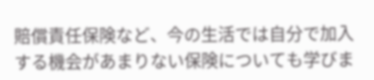賠償責任保険など、今の生活では自分で加入する機会があまりない保険についても学びま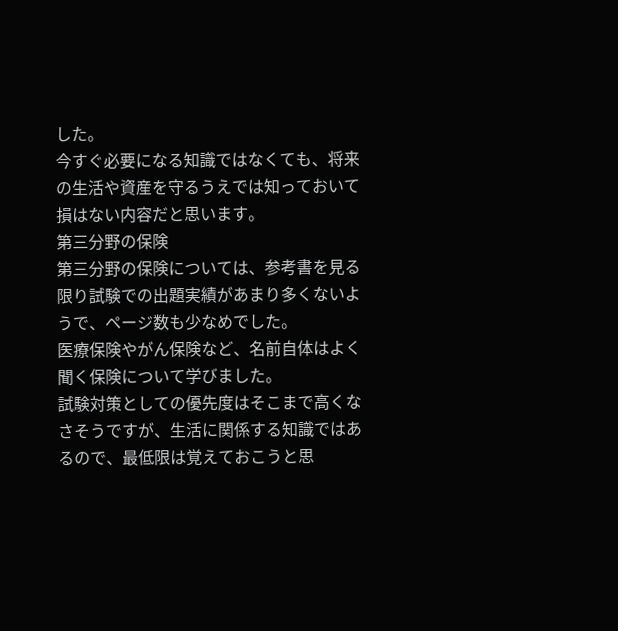した。
今すぐ必要になる知識ではなくても、将来の生活や資産を守るうえでは知っておいて損はない内容だと思います。
第三分野の保険
第三分野の保険については、参考書を見る限り試験での出題実績があまり多くないようで、ページ数も少なめでした。
医療保険やがん保険など、名前自体はよく聞く保険について学びました。
試験対策としての優先度はそこまで高くなさそうですが、生活に関係する知識ではあるので、最低限は覚えておこうと思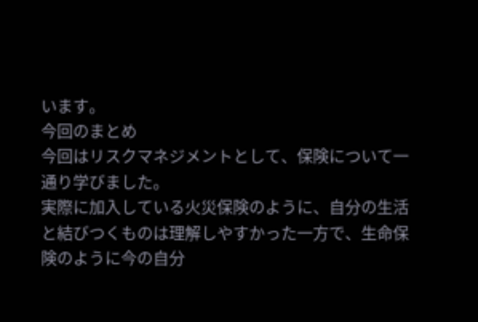います。
今回のまとめ
今回はリスクマネジメントとして、保険について一通り学びました。
実際に加入している火災保険のように、自分の生活と結びつくものは理解しやすかった一方で、生命保険のように今の自分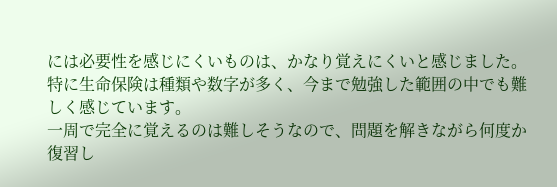には必要性を感じにくいものは、かなり覚えにくいと感じました。
特に生命保険は種類や数字が多く、今まで勉強した範囲の中でも難しく感じています。
一周で完全に覚えるのは難しそうなので、問題を解きながら何度か復習し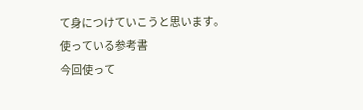て身につけていこうと思います。
使っている参考書
今回使って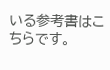いる参考書はこちらです。